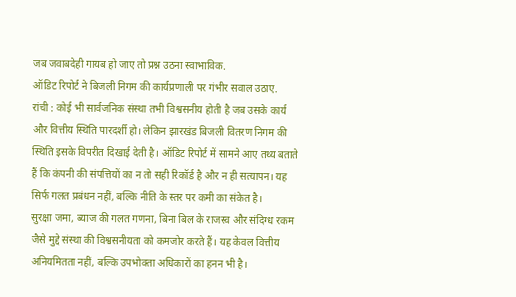जब जवाबदेही गायब हो जाए तो प्रश्न उठना स्वाभाविक.
ऑडिट रिपोर्ट ने बिजली निगम की कार्यप्रणाली पर गंभीर सवाल उठाए.
रांची : कोई भी सार्वजनिक संस्था तभी विश्वसनीय होती है जब उसके कार्य और वित्तीय स्थिति पारदर्शी हो। लेकिन झारखंड बिजली वितरण निगम की स्थिति इसके विपरीत दिखाई देती है। ऑडिट रिपोर्ट में सामने आए तथ्य बताते हैं कि कंपनी की संपत्तियों का न तो सही रिकॉर्ड है और न ही सत्यापन। यह सिर्फ गलत प्रबंधन नहीं, बल्कि नीति के स्तर पर कमी का संकेत है।
सुरक्षा जमा, ब्याज की गलत गणना, बिना बिल के राजस्व और संदिग्ध रकम जैसे मुद्दे संस्था की विश्वसनीयता को कमजोर करते हैं। यह केवल वित्तीय अनियमितता नहीं, बल्कि उपभोक्ता अधिकारों का हनन भी है।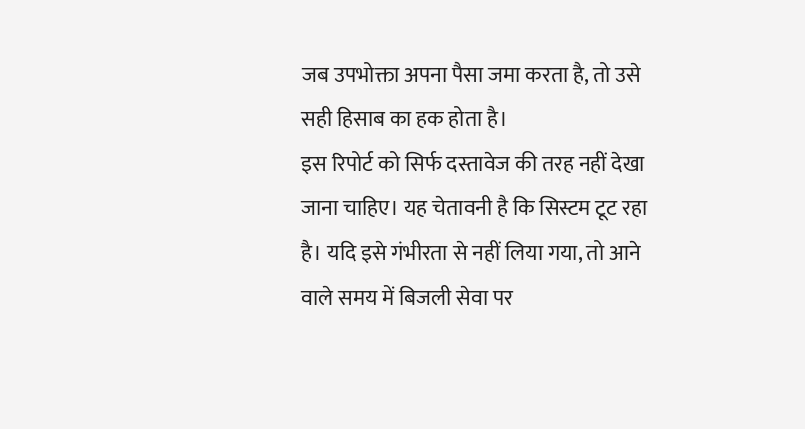जब उपभोक्ता अपना पैसा जमा करता है, तो उसे सही हिसाब का हक होता है।
इस रिपोर्ट को सिर्फ दस्तावेज की तरह नहीं देखा जाना चाहिए। यह चेतावनी है कि सिस्टम टूट रहा है। यदि इसे गंभीरता से नहीं लिया गया, तो आने वाले समय में बिजली सेवा पर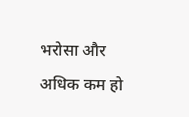भरोसा और अधिक कम हो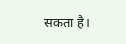सकता है।